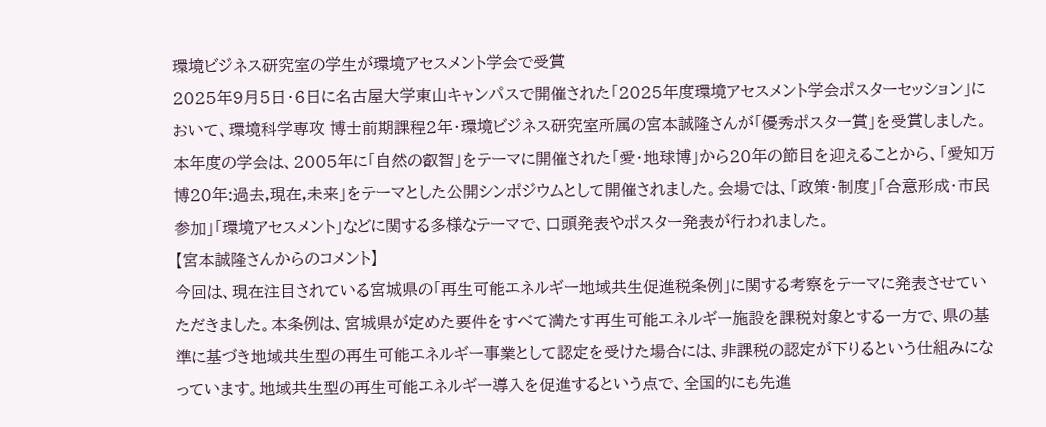環境ビジネス研究室の学生が環境アセスメント学会で受賞
2025年9月5日・6日に名古屋大学東山キャンパスで開催された「2025年度環境アセスメント学会ポスターセッション」において、環境科学専攻 博士前期課程2年・環境ビジネス研究室所属の宮本誠隆さんが「優秀ポスター賞」を受賞しました。
本年度の学会は、2005年に「自然の叡智」をテーマに開催された「愛・地球博」から20年の節目を迎えることから、「愛知万博20年:過去,現在,未来」をテーマとした公開シンポジウムとして開催されました。会場では、「政策・制度」「合意形成・市民参加」「環境アセスメント」などに関する多様なテーマで、口頭発表やポスター発表が行われました。
【宮本誠隆さんからのコメント】
今回は、現在注目されている宮城県の「再生可能エネルギー地域共生促進税条例」に関する考察をテーマに発表させていただきました。本条例は、宮城県が定めた要件をすべて満たす再生可能エネルギー施設を課税対象とする一方で、県の基準に基づき地域共生型の再生可能エネルギー事業として認定を受けた場合には、非課税の認定が下りるという仕組みになっています。地域共生型の再生可能エネルギー導入を促進するという点で、全国的にも先進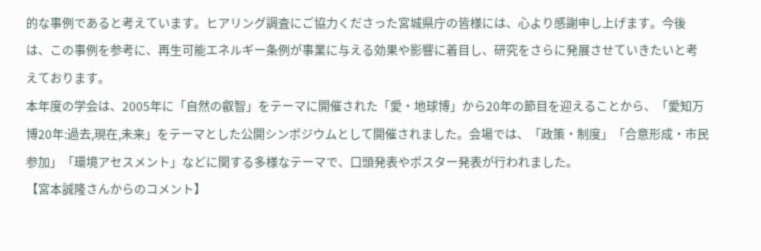的な事例であると考えています。ヒアリング調査にご協力くださった宮城県庁の皆様には、心より感謝申し上げます。今後は、この事例を参考に、再生可能エネルギー条例が事業に与える効果や影響に着目し、研究をさらに発展させていきたいと考えております。
本年度の学会は、2005年に「自然の叡智」をテーマに開催された「愛・地球博」から20年の節目を迎えることから、「愛知万博20年:過去,現在,未来」をテーマとした公開シンポジウムとして開催されました。会場では、「政策・制度」「合意形成・市民参加」「環境アセスメント」などに関する多様なテーマで、口頭発表やポスター発表が行われました。
【宮本誠隆さんからのコメント】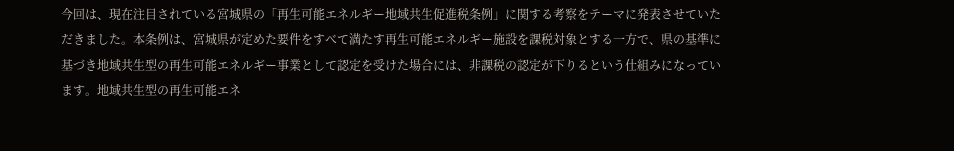今回は、現在注目されている宮城県の「再生可能エネルギー地域共生促進税条例」に関する考察をテーマに発表させていただきました。本条例は、宮城県が定めた要件をすべて満たす再生可能エネルギー施設を課税対象とする一方で、県の基準に基づき地域共生型の再生可能エネルギー事業として認定を受けた場合には、非課税の認定が下りるという仕組みになっています。地域共生型の再生可能エネ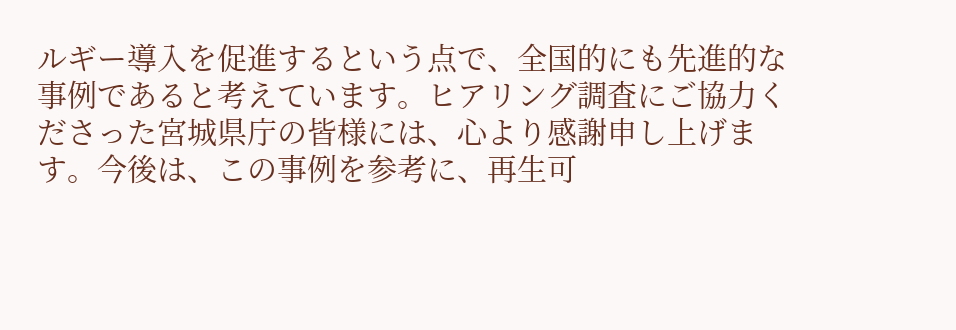ルギー導入を促進するという点で、全国的にも先進的な事例であると考えています。ヒアリング調査にご協力くださった宮城県庁の皆様には、心より感謝申し上げます。今後は、この事例を参考に、再生可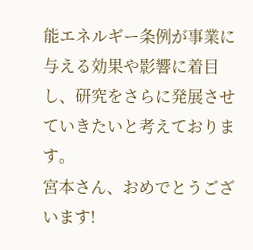能エネルギー条例が事業に与える効果や影響に着目し、研究をさらに発展させていきたいと考えております。
宮本さん、おめでとうございます!